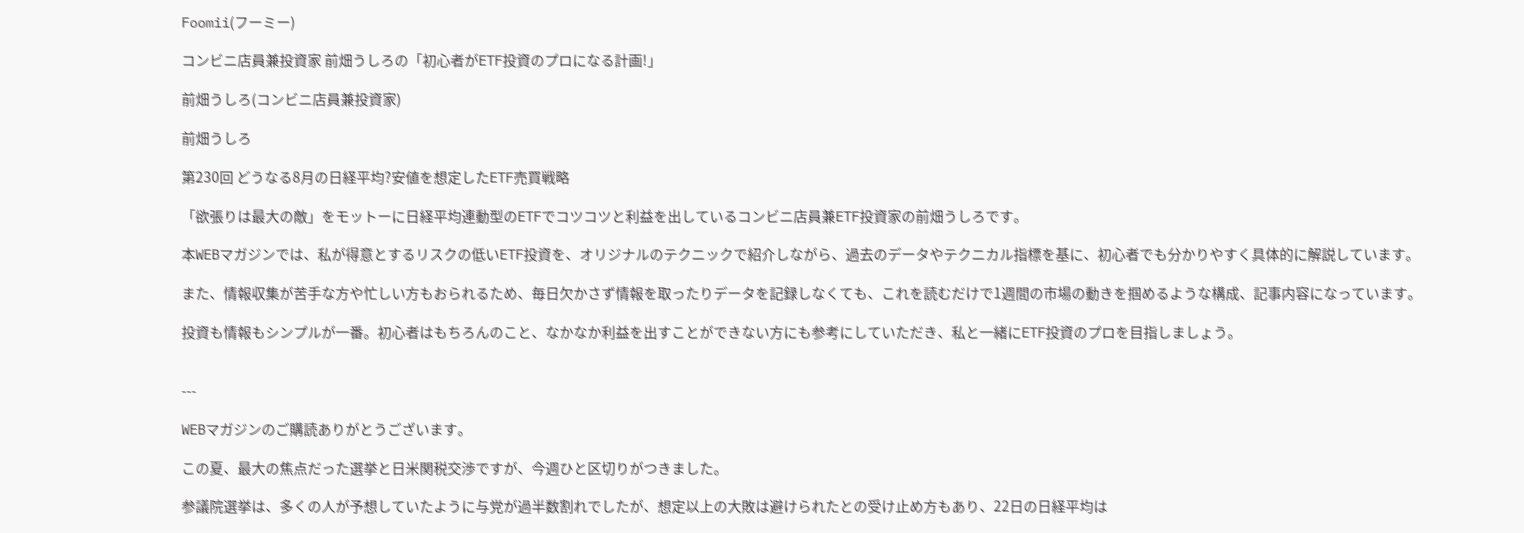Foomii(フーミー)

コンビニ店員兼投資家 前畑うしろの「初心者がETF投資のプロになる計画!」

前畑うしろ(コンビニ店員兼投資家)

前畑うしろ

第230回 どうなる8月の日経平均?安値を想定したETF売買戦略

「欲張りは最大の敵」をモットーに日経平均連動型のETFでコツコツと利益を出しているコンビニ店員兼ETF投資家の前畑うしろです。

本WEBマガジンでは、私が得意とするリスクの低いETF投資を、オリジナルのテクニックで紹介しながら、過去のデータやテクニカル指標を基に、初心者でも分かりやすく具体的に解説しています。

また、情報収集が苦手な方や忙しい方もおられるため、毎日欠かさず情報を取ったりデータを記録しなくても、これを読むだけで1週間の市場の動きを掴めるような構成、記事内容になっています。

投資も情報もシンプルが一番。初心者はもちろんのこと、なかなか利益を出すことができない方にも参考にしていただき、私と一緒にETF投資のプロを目指しましょう。


---

WEBマガジンのご購読ありがとうございます。

この夏、最大の焦点だった選挙と日米関税交渉ですが、今週ひと区切りがつきました。

参議院選挙は、多くの人が予想していたように与党が過半数割れでしたが、想定以上の大敗は避けられたとの受け止め方もあり、22日の日経平均は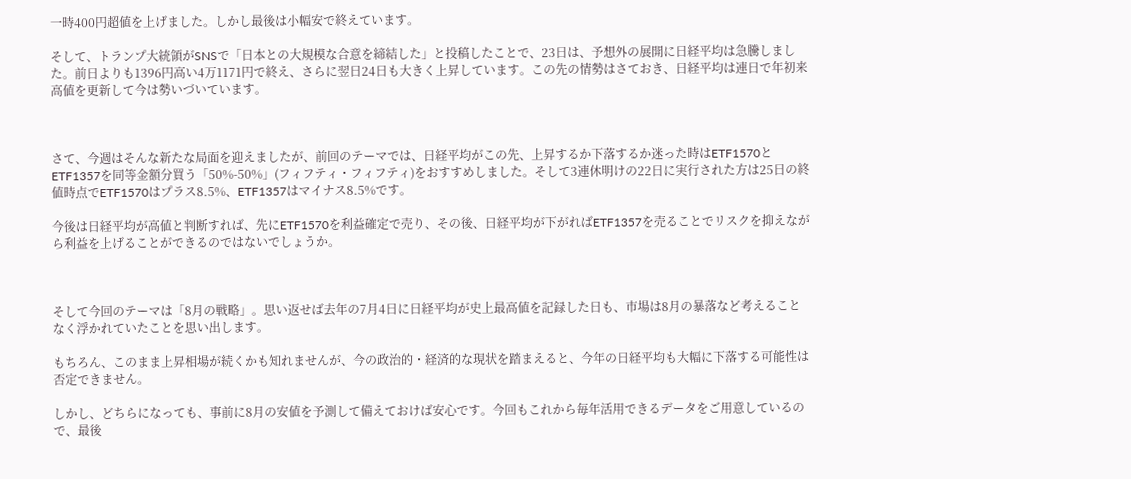一時400円超値を上げました。しかし最後は小幅安で終えています。

そして、トランプ大統領がSNSで「日本との大規模な合意を締結した」と投稿したことで、23日は、予想外の展開に日経平均は急騰しました。前日よりも1396円高い4万1171円で終え、さらに翌日24日も大きく上昇しています。この先の情勢はさておき、日経平均は連日で年初来高値を更新して今は勢いづいています。



さて、今週はそんな新たな局面を迎えましたが、前回のテーマでは、日経平均がこの先、上昇するか下落するか迷った時はETF1570とETF1357を同等金額分買う「50%-50%」(フィフティ・フィフティ)をおすすめしました。そして3連休明けの22日に実行された方は25日の終値時点でETF1570はプラス8.5%、ETF1357はマイナス8.5%です。

今後は日経平均が高値と判断すれば、先にETF1570を利益確定で売り、その後、日経平均が下がればETF1357を売ることでリスクを抑えながら利益を上げることができるのではないでしょうか。



そして今回のテーマは「8月の戦略」。思い返せば去年の7月4日に日経平均が史上最高値を記録した日も、市場は8月の暴落など考えることなく浮かれていたことを思い出します。

もちろん、このまま上昇相場が続くかも知れませんが、今の政治的・経済的な現状を踏まえると、今年の日経平均も大幅に下落する可能性は否定できません。

しかし、どちらになっても、事前に8月の安値を予測して備えておけば安心です。今回もこれから毎年活用できるデータをご用意しているので、最後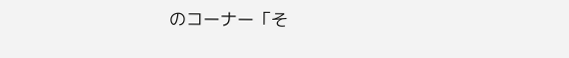のコーナー「そ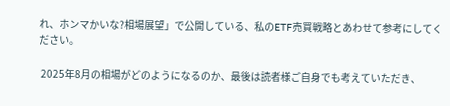れ、ホンマかいな?相場展望」で公開している、私のETF売買戦略とあわせて参考にしてください。

 2025年8月の相場がどのようになるのか、最後は読者様ご自身でも考えていただき、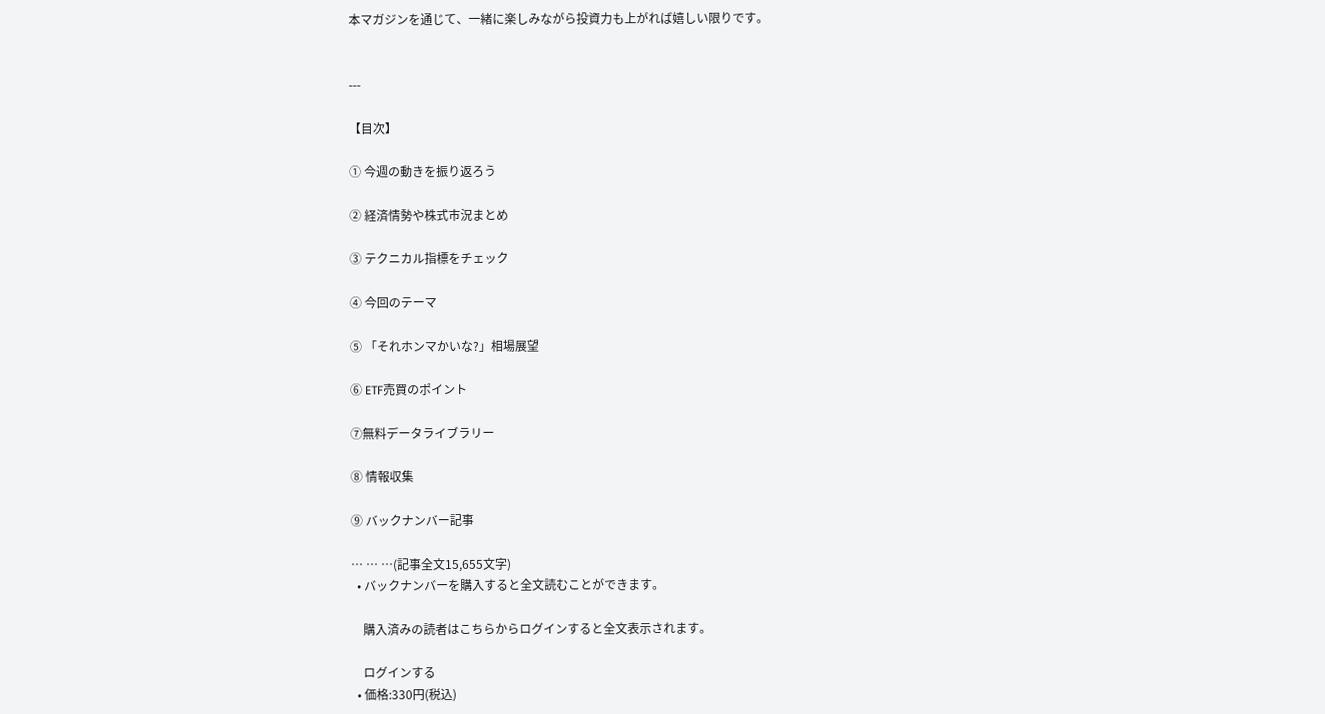本マガジンを通じて、一緒に楽しみながら投資力も上がれば嬉しい限りです。


---

【目次】

① 今週の動きを振り返ろう

② 経済情勢や株式市況まとめ

③ テクニカル指標をチェック

④ 今回のテーマ

⑤ 「それホンマかいな?」相場展望

⑥ ETF売買のポイント

⑦無料データライブラリー

⑧ 情報収集

⑨ バックナンバー記事

… … …(記事全文15,655文字)
  • バックナンバーを購入すると全文読むことができます。

    購入済みの読者はこちらからログインすると全文表示されます。

    ログインする
  • 価格:330円(税込)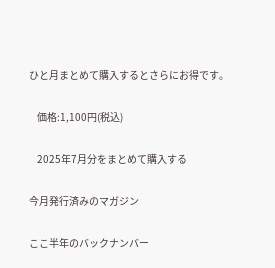ひと月まとめて購入するとさらにお得です。

    価格:1,100円(税込)

    2025年7月分をまとめて購入する

今月発行済みのマガジン

ここ半年のバックナンバー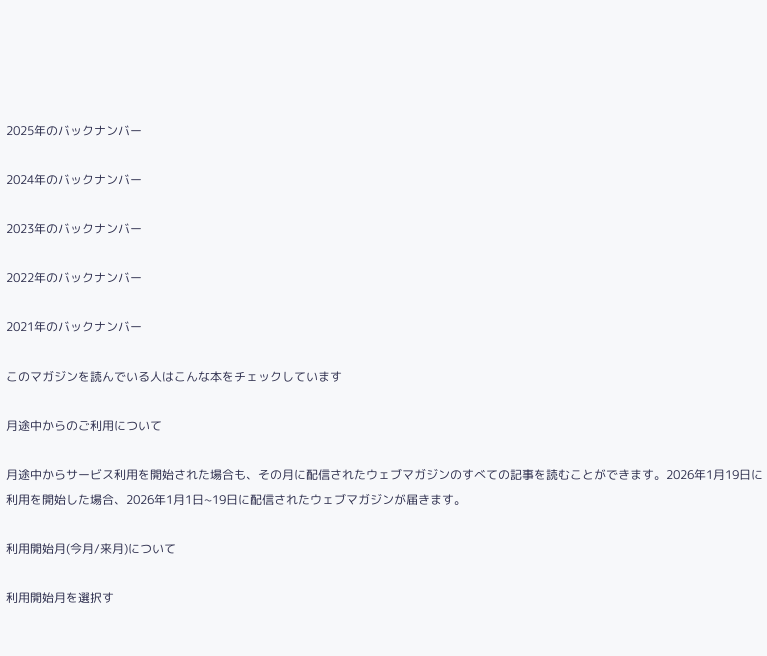2025年のバックナンバー

2024年のバックナンバー

2023年のバックナンバー

2022年のバックナンバー

2021年のバックナンバー

このマガジンを読んでいる人はこんな本をチェックしています

月途中からのご利用について

月途中からサービス利用を開始された場合も、その月に配信されたウェブマガジンのすべての記事を読むことができます。2026年1月19日に利用を開始した場合、2026年1月1日~19日に配信されたウェブマガジンが届きます。

利用開始月(今月/来月)について

利用開始月を選択す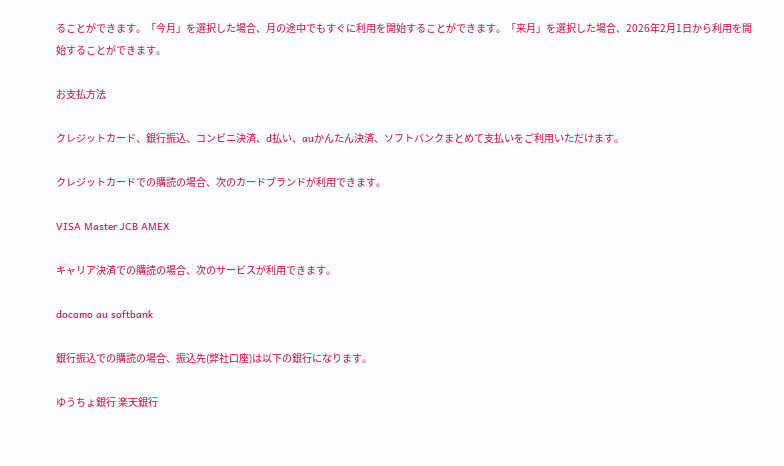ることができます。「今月」を選択した場合、月の途中でもすぐに利用を開始することができます。「来月」を選択した場合、2026年2月1日から利用を開始することができます。

お支払方法

クレジットカード、銀行振込、コンビニ決済、d払い、auかんたん決済、ソフトバンクまとめて支払いをご利用いただけます。

クレジットカードでの購読の場合、次のカードブランドが利用できます。

VISA Master JCB AMEX

キャリア決済での購読の場合、次のサービスが利用できます。

docomo au softbank

銀行振込での購読の場合、振込先(弊社口座)は以下の銀行になります。

ゆうちょ銀行 楽天銀行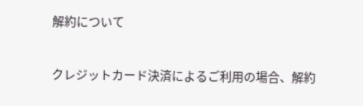解約について

クレジットカード決済によるご利用の場合、解約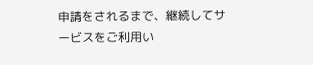申請をされるまで、継続してサービスをご利用い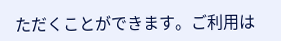ただくことができます。ご利用は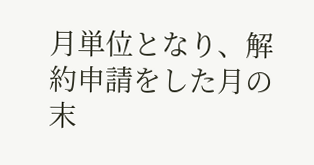月単位となり、解約申請をした月の末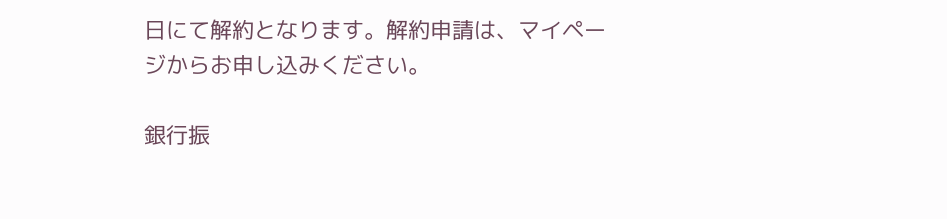日にて解約となります。解約申請は、マイページからお申し込みください。

銀行振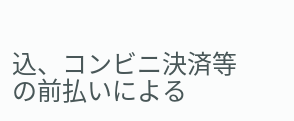込、コンビニ決済等の前払いによる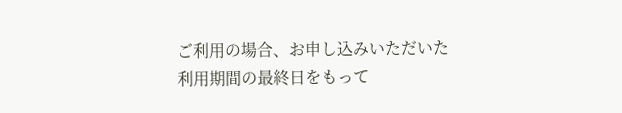ご利用の場合、お申し込みいただいた利用期間の最終日をもって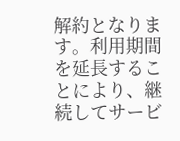解約となります。利用期間を延長することにより、継続してサービ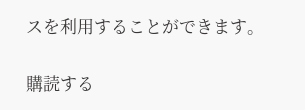スを利用することができます。

購読する